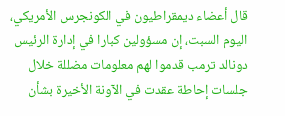قال أعضاء ديمقراطيون في الكونجرس الأمريكي، اليوم السبت، إن مسؤولين كبارا في إدارة الرئيس دونالد ترمب قدموا لهم معلومات مضللة خلال جلسات إحاطة عقدت في الآونة الأخيرة بشأن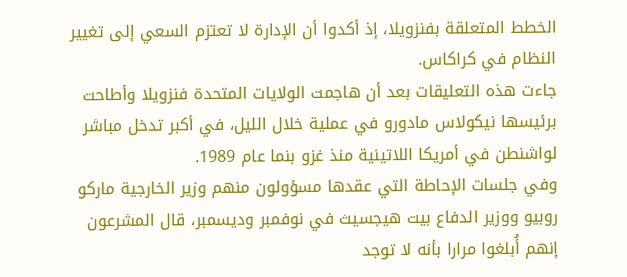الخطط المتعلقة بفنزويلا، إذ أكدوا أن الإدارة لا تعتزم السعي إلى تغيير النظام في كراكاس.
جاءت هذه التعليقات بعد أن هاجمت الولايات المتحدة فنزويلا وأطاحت برئيسها نيكولاس مادورو في عملية خلال الليل، في أكبر تدخل مباشر لواشنطن في أمريكا اللاتينية منذ غزو بنما عام 1989.
وفي جلسات الإحاطة التي عقدها مسؤولون منهم وزير الخارجية ماركو روبيو ووزير الدفاع بيت هيجسيث في نوفمبر وديسمبر، قال المشرعون إنهم أُبلغوا مرارا بأنه لا توجد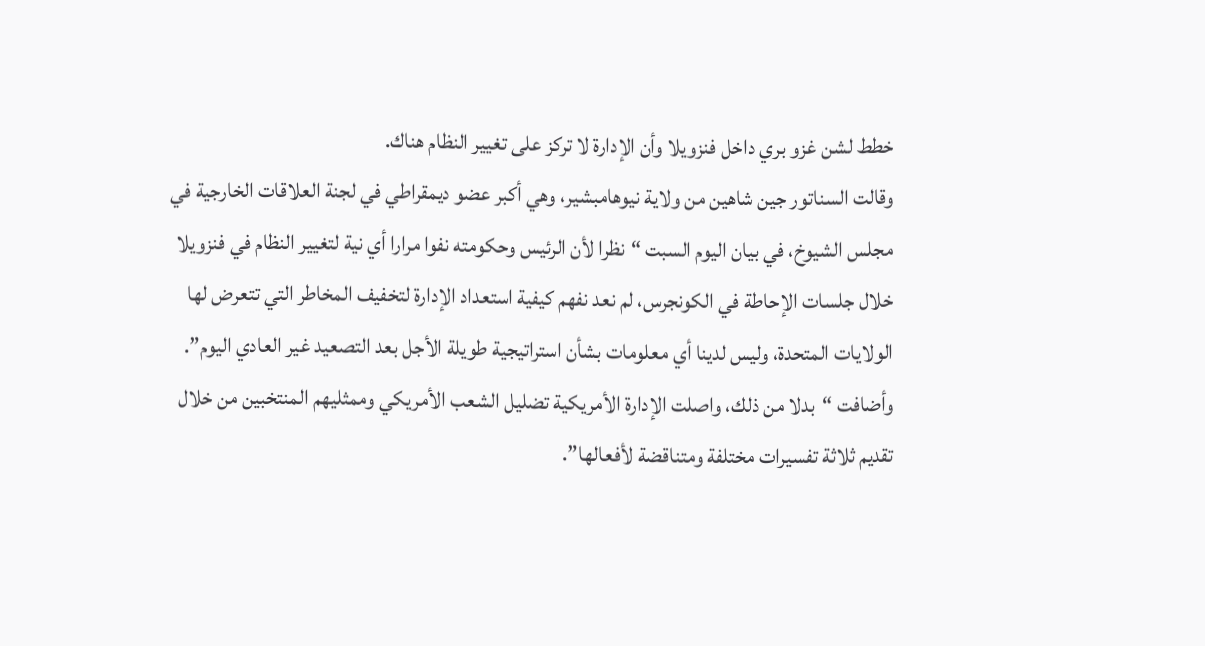خطط لشن غزو بري داخل فنزويلا وأن الإدارة لا تركز على تغيير النظام هناك.
وقالت السناتور جين شاهين من ولاية نيوهامبشير، وهي أكبر عضو ديمقراطي في لجنة العلاقات الخارجية في مجلس الشيوخ، في بيان اليوم السبت “نظرا لأن الرئيس وحكومته نفوا مرارا أي نية لتغيير النظام في فنزويلا خلال جلسات الإحاطة في الكونجرس، لم نعد نفهم كيفية استعداد الإدارة لتخفيف المخاطر التي تتعرض لها الولايات المتحدة، وليس لدينا أي معلومات بشأن استراتيجية طويلة الأجل بعد التصعيد غير العادي اليوم”.
وأضافت “بدلا من ذلك، واصلت الإدارة الأمريكية تضليل الشعب الأمريكي وممثليهم المنتخبين من خلال تقديم ثلاثة تفسيرات مختلفة ومتناقضة لأفعالها”.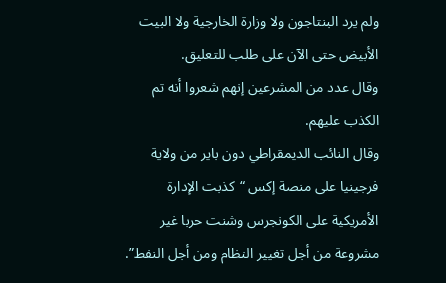ولم يرد البنتاجون ولا وزارة الخارجية ولا البيت الأبيض حتى الآن على طلب للتعليق.
وقال عدد من المشرعين إنهم شعروا أنه تم الكذب عليهم.
وقال النائب الديمقراطي دون باير من ولاية فرجينيا على منصة إكس “كذبت الإدارة الأمريكية على الكونجرس وشنت حربا غير مشروعة من أجل تغيير النظام ومن أجل النفط”.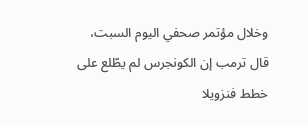وخلال مؤتمر صحفي اليوم السبت، قال ترمب إن الكونجرس لم يطّلع على خطط فنزويلا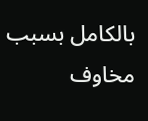بالكامل بسبب مخاوف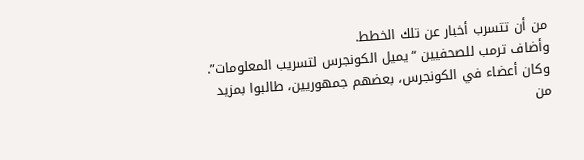من أن تتسرب أخبار عن تلك الخطط.
وأضاف ترمب للصحفيين “يميل الكونجرس لتسريب المعلومات”.
وكان أعضاء في الكونجرس، بعضهم جمهوريين، طالبوا بمزيد من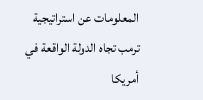المعلومات عن استراتيجية ترمب تجاه الدولة الواقعة في أمريكا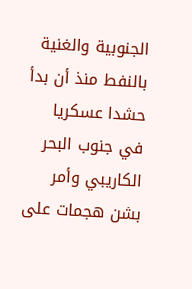الجنوبية والغنية بالنفط منذ أن بدأ حشدا عسكريا في جنوب البحر الكاريبي وأمر بشن هجمات على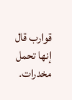قوارب قال إنها تحمل مخدرات.